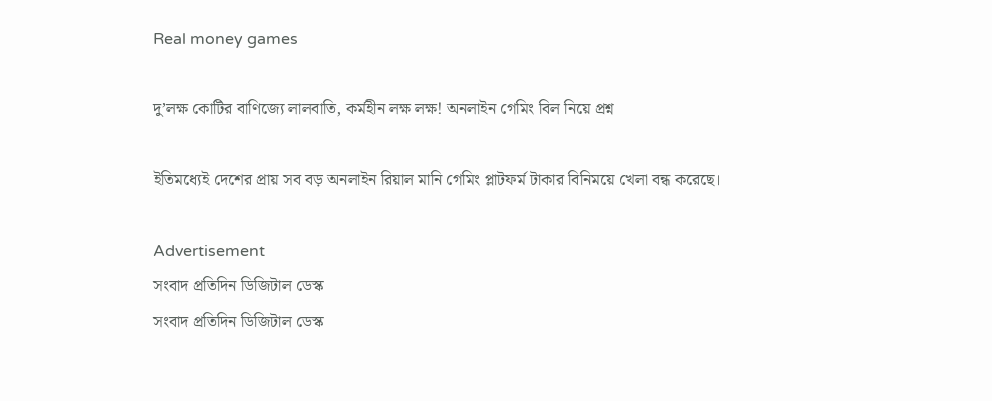Real money games

দু’লক্ষ কোটির বাণিজ্যে লালবাতি, কর্মহীন লক্ষ লক্ষ! অনলাইন গেমিং বিল নিয়ে প্রশ্ন

ইতিমধ্যেই দেশের প্রায় সব বড় অনলাইন রিয়াল মানি গেমিং প্লাটফর্ম টাকার বিনিময়ে খেলা বন্ধ করেছে।

Advertisement
সংবাদ প্রতিদিন ডিজিটাল ডেস্ক
সংবাদ প্রতিদিন ডিজিটাল ডেস্ক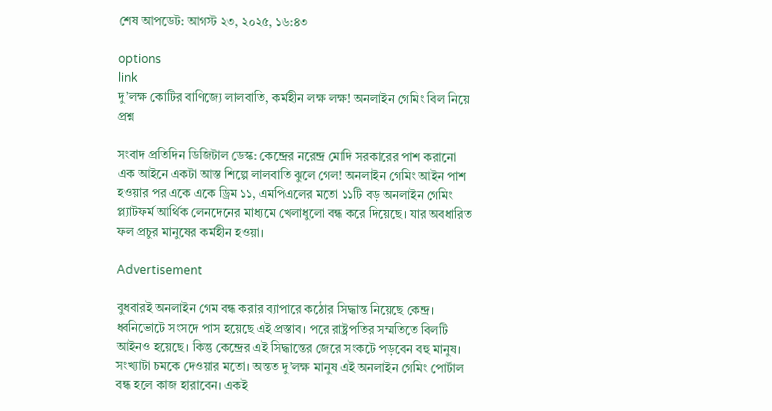শেষ আপডেট: আগস্ট ২৩, ২০২৫, ১৬:৪৩

options
link
দু’লক্ষ কোটির বাণিজ্যে লালবাতি, কর্মহীন লক্ষ লক্ষ! অনলাইন গেমিং বিল নিয়ে প্রশ্ন

সংবাদ প্রতিদিন ডিজিটাল ডেস্ক: কেন্দ্রের নরেন্দ্র মোদি সরকারের পাশ করানো এক আইনে একটা আস্ত শিল্পে লালবাতি ঝুলে গেল! অনলাইন গেমিং আইন পাশ হওয়ার পর একে একে ড্রিম ১১, এমপিএলের মতো ১১টি বড় অনলাইন গেমিং প্ল্যাটফর্ম আর্থিক লেনদেনের মাধ্যমে খেলাধুলো বন্ধ করে দিয়েছে। যার অবধারিত ফল প্রচুর মানুষের কর্মহীন হওয়া।

Advertisement

বুধবারই অনলাইন গেম বন্ধ করার ব্যাপারে কঠোর সিদ্ধান্ত নিয়েছে কেন্দ্র। ধ্বনিভোটে সংসদে পাস হয়েছে এই প্রস্তাব। পরে রাষ্ট্রপতির সম্মতিতে বিলটি আইনও হয়েছে। কিন্তু কেন্দ্রের এই সিদ্ধান্তের জেরে সংকটে পড়বেন বহু মানুষ। সংখ্যাটা চমকে দেওয়ার মতো। অন্তত দু’লক্ষ মানুষ এই অনলাইন গেমিং পোর্টাল বন্ধ হলে কাজ হারাবেন। একই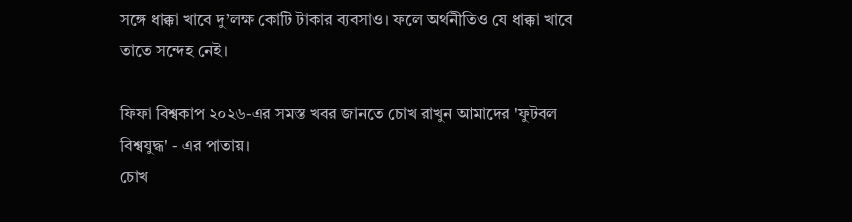সঙ্গে ধাক্কা খাবে দু’লক্ষ কোটি টাকার ব্যবসাও। ফলে অর্থনীতিও যে ধাক্কা খাবে তাতে সন্দেহ নেই।

ফিফা বিশ্বকাপ ২০২৬-এর সমস্ত খবর জানতে চোখ রাখুন আমাদের 'ফুটবল বিশ্বযুদ্ধ' - এর পাতায়।
চোখ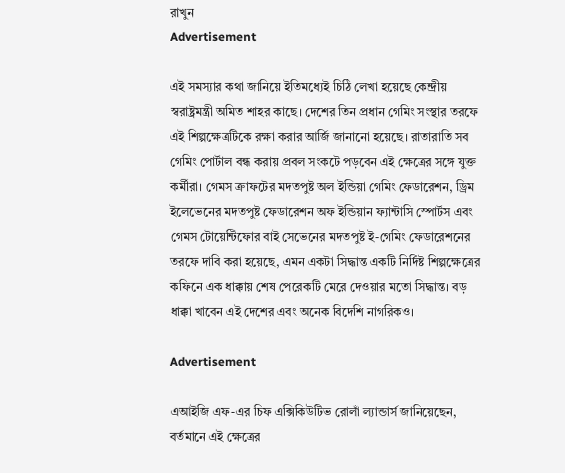রাখুন
Advertisement

এই সমস্যার কথা জানিয়ে ইতিমধ্যেই চিঠি লেখা হয়েছে কেন্দ্রীয় স্বরাষ্ট্রমন্ত্রী অমিত শাহর কাছে। দেশের তিন প্রধান গেমিং সংস্থার তরফে এই শিল্পক্ষেত্রটিকে রক্ষা করার আর্জি জানানো হয়েছে। রাতারাতি সব গেমিং পোর্টাল বন্ধ করায় প্রবল সংকটে পড়বেন এই ক্ষেত্রের সঙ্গে যুক্ত কর্মীরা। গেমস ক্রাফটের মদতপুষ্ট অল ইন্ডিয়া গেমিং ফেডারেশন, ড্রিম ইলেভেনের মদতপুষ্ট ফেডারেশন অফ ইন্ডিয়ান ফ্যান্টাসি স্পোর্টস এবং গেমস টোয়েন্টিফোর বাই সেভেনের মদতপুষ্ট ই-গেমিং ফেডারেশনের তরফে দাবি করা হয়েছে, এমন একটা সিদ্ধান্ত একটি নির্দিষ্ট শিল্পক্ষেত্রের কফিনে এক ধাক্কায় শেষ পেরেকটি মেরে দেওয়ার মতো সিদ্ধান্ত। বড় ধাক্কা খাবেন এই দেশের এবং অনেক বিদেশি নাগরিকও।

Advertisement

এআইজি এফ-এর চিফ এক্সিকিউটিভ রোলাঁ ল্যান্ডার্স জানিয়েছেন, বর্তমানে এই ক্ষেত্রের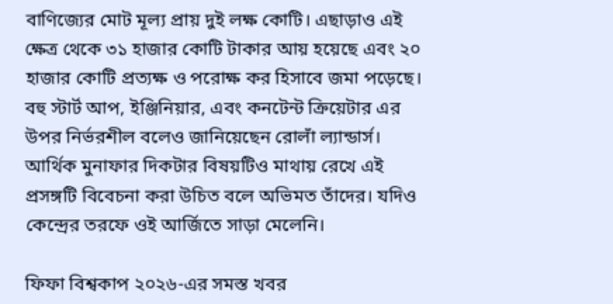বাণিজ্যের মোট মূল্য প্রায় দুই লক্ষ কোটি। এছাড়াও এই ক্ষেত্র থেকে ৩১ হাজার কোটি টাকার আয় হয়েছে এবং ২০ হাজার কোটি প্রত্যক্ষ ও পরোক্ষ কর হিসাবে জমা পড়েছে। বহু স্টার্ট আপ, ইঞ্জিনিয়ার, এবং কনটেন্ট ক্রিয়েটার এর উপর নির্ভরশীল বলেও জানিয়েছেন রোলাঁ ল্যান্ডার্স। আর্থিক মুনাফার দিকটার বিষয়টিও মাথায় রেখে এই প্রসঙ্গটি বিবেচনা করা উচিত বলে অভিমত তাঁদের। যদিও কেন্দ্রের তরফে ওই আর্জিতে সাড়া মেলেনি।

ফিফা বিশ্বকাপ ২০২৬-এর সমস্ত খবর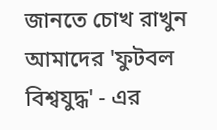জানতে চোখ রাখুন আমাদের 'ফুটবল বিশ্বযুদ্ধ' - এর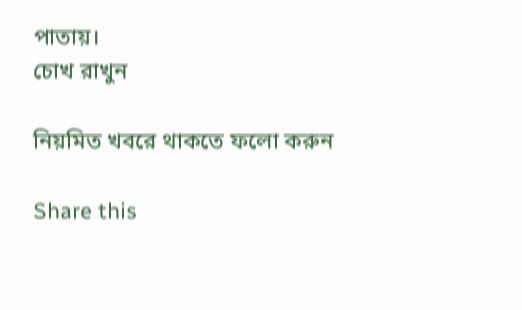পাতায়।
চোখ রাখুন

নিয়মিত খবরে থাকতে ফলো করুন

Share this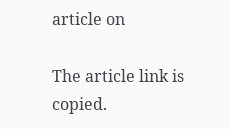article on

The article link is copied.